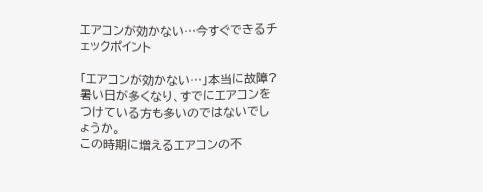エアコンが効かない…今すぐできるチェックポイント

「エアコンが効かない…」本当に故障?
暑い日が多くなり、すでにエアコンをつけている方も多いのではないでしょうか。
この時期に増えるエアコンの不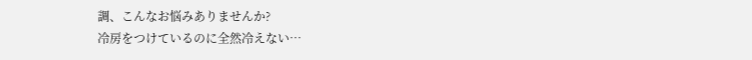調、こんなお悩みありませんか?
冷房をつけているのに全然冷えない…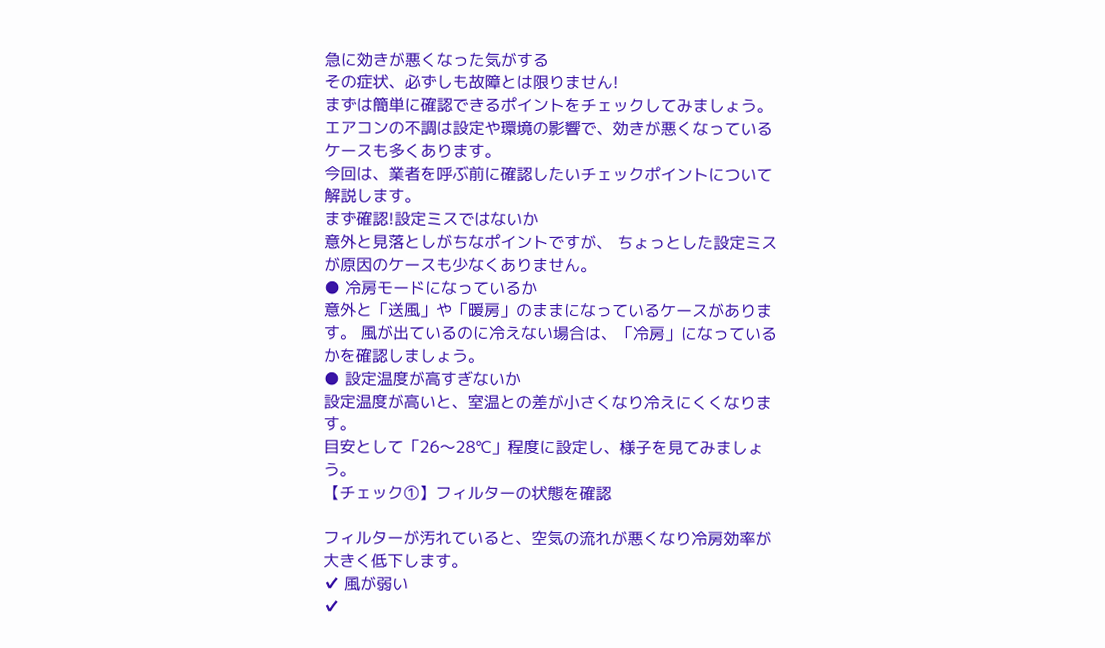急に効きが悪くなった気がする
その症状、必ずしも故障とは限りません!
まずは簡単に確認できるポイントをチェックしてみましょう。
エアコンの不調は設定や環境の影響で、効きが悪くなっているケースも多くあります。
今回は、業者を呼ぶ前に確認したいチェックポイントについて解説します。
まず確認!設定ミスではないか
意外と見落としがちなポイントですが、 ちょっとした設定ミスが原因のケースも少なくありません。
● 冷房モードになっているか
意外と「送風」や「暖房」のままになっているケースがあります。 風が出ているのに冷えない場合は、「冷房」になっているかを確認しましょう。
● 設定温度が高すぎないか
設定温度が高いと、室温との差が小さくなり冷えにくくなります。
目安として「26〜28℃」程度に設定し、様子を見てみましょう。
【チェック①】フィルターの状態を確認

フィルターが汚れていると、空気の流れが悪くなり冷房効率が大きく低下します。
✔ 風が弱い
✔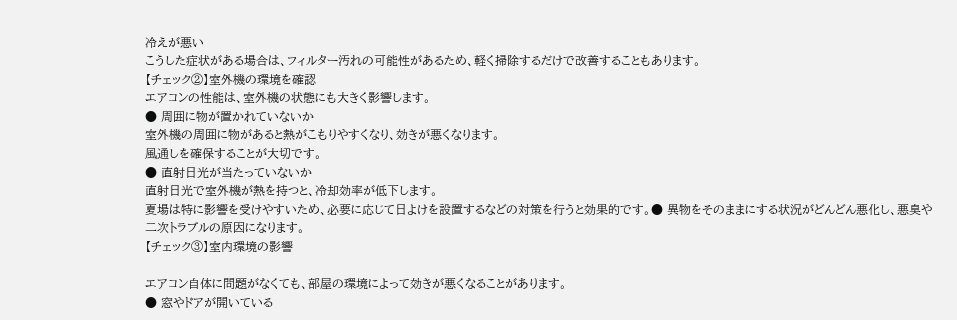冷えが悪い
こうした症状がある場合は、フィルター汚れの可能性があるため、軽く掃除するだけで改善することもあります。
【チェック②】室外機の環境を確認
エアコンの性能は、室外機の状態にも大きく影響します。
● 周囲に物が置かれていないか
室外機の周囲に物があると熱がこもりやすくなり、効きが悪くなります。
風通しを確保することが大切です。
● 直射日光が当たっていないか
直射日光で室外機が熱を持つと、冷却効率が低下します。
夏場は特に影響を受けやすいため、必要に応じて日よけを設置するなどの対策を行うと効果的です。● 異物をそのままにする状況がどんどん悪化し、悪臭や二次トラブルの原因になります。
【チェック③】室内環境の影響

エアコン自体に問題がなくても、部屋の環境によって効きが悪くなることがあります。
● 窓やドアが開いている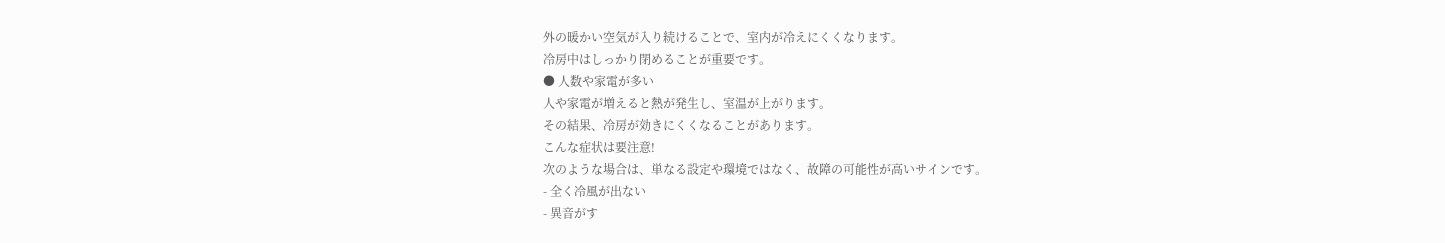外の暖かい空気が入り続けることで、室内が冷えにくくなります。
冷房中はしっかり閉めることが重要です。
● 人数や家電が多い
人や家電が増えると熱が発生し、室温が上がります。
その結果、冷房が効きにくくなることがあります。
こんな症状は要注意!
次のような場合は、単なる設定や環境ではなく、故障の可能性が高いサインです。
- 全く冷風が出ない
- 異音がす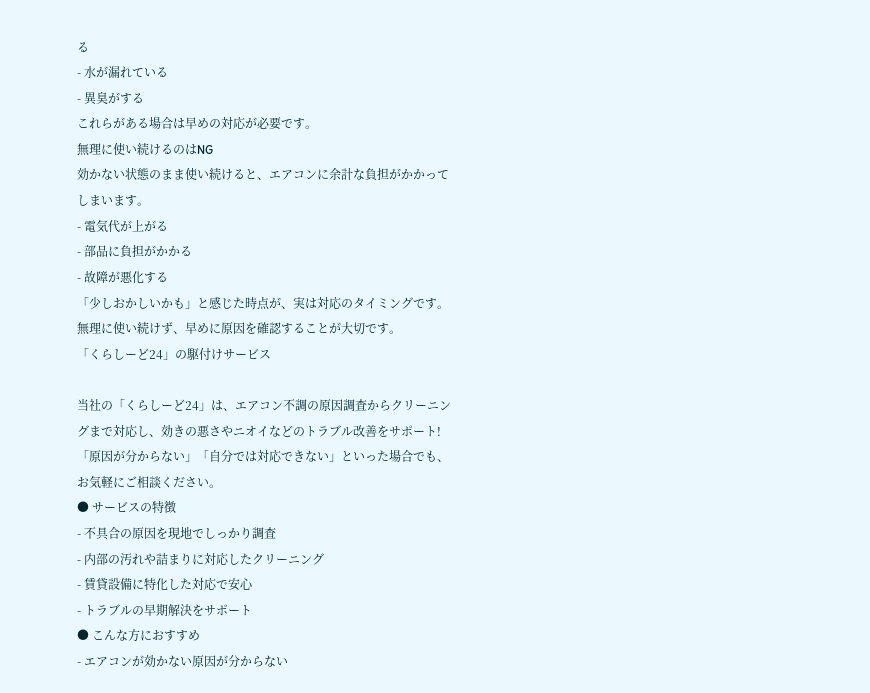る
- 水が漏れている
- 異臭がする
これらがある場合は早めの対応が必要です。
無理に使い続けるのはNG
効かない状態のまま使い続けると、エアコンに余計な負担がかかってしまいます。
- 電気代が上がる
- 部品に負担がかかる
- 故障が悪化する
「少しおかしいかも」と感じた時点が、実は対応のタイミングです。
無理に使い続けず、早めに原因を確認することが大切です。
「くらしーど24」の駆付けサービス

当社の「くらしーど24」は、エアコン不調の原因調査からクリーニングまで対応し、効きの悪さやニオイなどのトラブル改善をサポート!
「原因が分からない」「自分では対応できない」といった場合でも、お気軽にご相談ください。
● サービスの特徴
- 不具合の原因を現地でしっかり調査
- 内部の汚れや詰まりに対応したクリーニング
- 賃貸設備に特化した対応で安心
- トラブルの早期解決をサポート
● こんな方におすすめ
- エアコンが効かない原因が分からない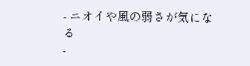- ニオイや風の弱さが気になる
-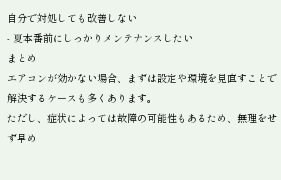自分で対処しても改善しない
- 夏本番前にしっかりメンテナンスしたい
まとめ
エアコンが効かない場合、まずは設定や環境を見直すことで解決するケースも多くあります。
ただし、症状によっては故障の可能性もあるため、無理をせず早め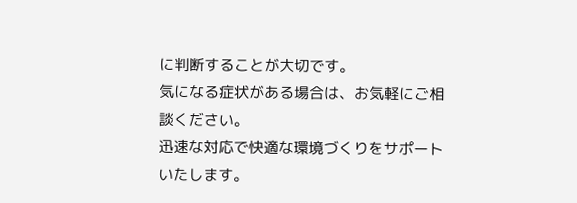に判断することが大切です。
気になる症状がある場合は、お気軽にご相談ください。
迅速な対応で快適な環境づくりをサポートいたします。